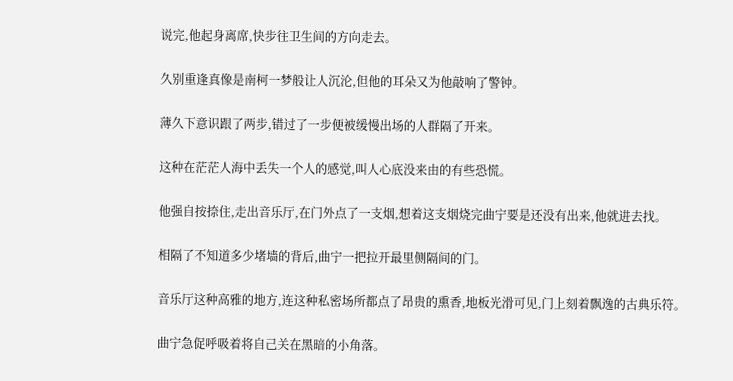说完,他起身离席,快步往卫生间的方向走去。

久别重逢真像是南柯一梦般让人沉沦,但他的耳朵又为他敲响了警钟。

薄久下意识跟了两步,错过了一步便被缓慢出场的人群隔了开来。

这种在茫茫人海中丢失一个人的感觉,叫人心底没来由的有些恐慌。

他强自按捺住,走出音乐厅,在门外点了一支烟,想着这支烟烧完曲宁要是还没有出来,他就进去找。

相隔了不知道多少堵墙的背后,曲宁一把拉开最里侧隔间的门。

音乐厅这种高雅的地方,连这种私密场所都点了昂贵的熏香,地板光滑可见,门上刻着飘逸的古典乐符。

曲宁急促呼吸着将自己关在黑暗的小角落。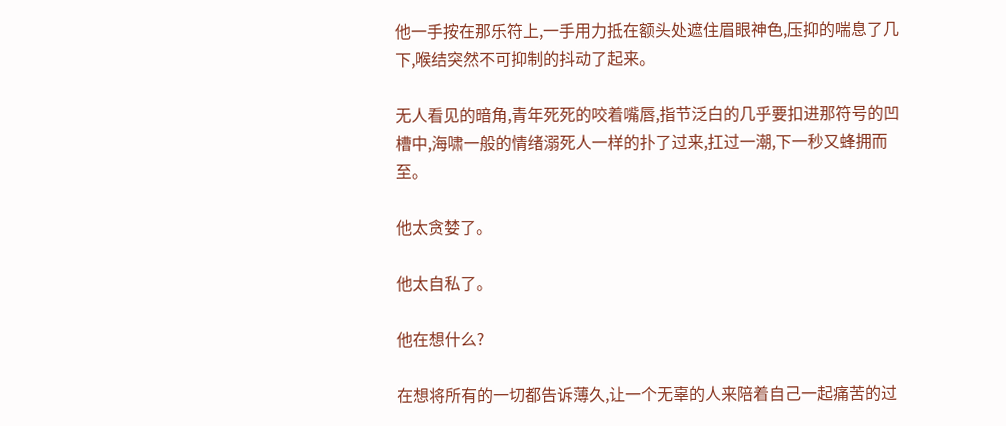他一手按在那乐符上,一手用力抵在额头处遮住眉眼神色,压抑的喘息了几下,喉结突然不可抑制的抖动了起来。

无人看见的暗角,青年死死的咬着嘴唇,指节泛白的几乎要扣进那符号的凹槽中,海啸一般的情绪溺死人一样的扑了过来,扛过一潮,下一秒又蜂拥而至。

他太贪婪了。

他太自私了。

他在想什么?

在想将所有的一切都告诉薄久,让一个无辜的人来陪着自己一起痛苦的过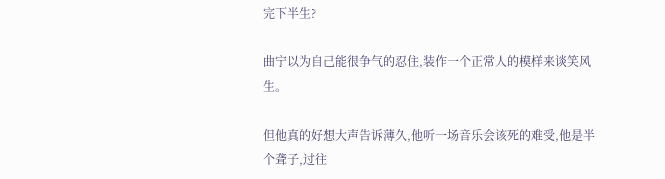完下半生?

曲宁以为自己能很争气的忍住,装作一个正常人的模样来谈笑风生。

但他真的好想大声告诉薄久,他听一场音乐会该死的难受,他是半个聋子,过往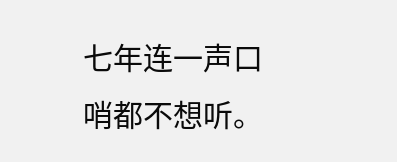七年连一声口哨都不想听。